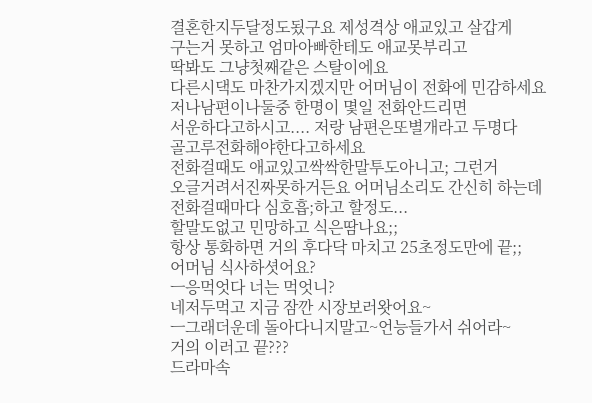결혼한지두달정도됬구요 제성격상 애교있고 살갑게
구는거 못하고 엄마아빠한테도 애교못부리고
딱봐도 그냥첫째같은 스탈이에요
다른시댁도 마찬가지겠지만 어머님이 전화에 민감하세요
저나남편이나둘중 한명이 몇일 전화안드리면
서운하다고하시고.... 저랑 남편은또별개라고 두명다
골고루전화해야한다고하세요
전화걸때도 애교있고싹싹한말투도아니고; 그런거
오글거려서진짜못하거든요 어머님소리도 간신히 하는데
전화걸때마다 심호흡;하고 할정도...
할말도없고 민망하고 식은땀나요;;
항상 통화하면 거의 후다닥 마치고 25초정도만에 끝;;
어머님 식사하셧어요?
ㅡ응먹엇다 너는 먹엇니?
네저두먹고 지금 잠깐 시장보러왓어요~
ㅡ그래더운데 돌아다니지말고~언능들가서 쉬어라~
거의 이러고 끝???
드라마속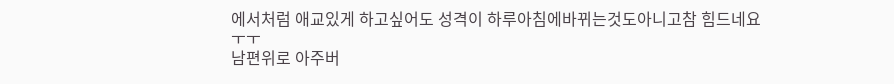에서처럼 애교있게 하고싶어도 성격이 하루아침에바뀌는것도아니고참 힘드네요ㅜㅜ
남편위로 아주버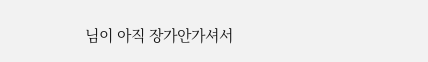님이 아직 장가안가셔서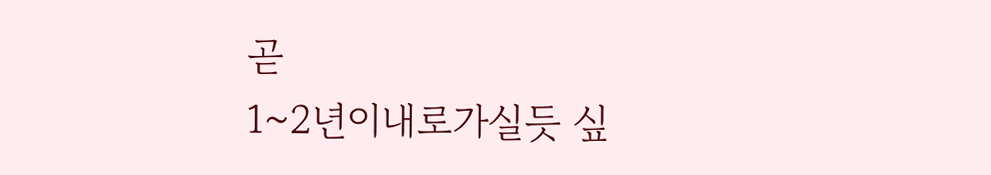곧
1~2년이내로가실듯 싶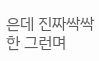은데 진짜싹싹한 그런며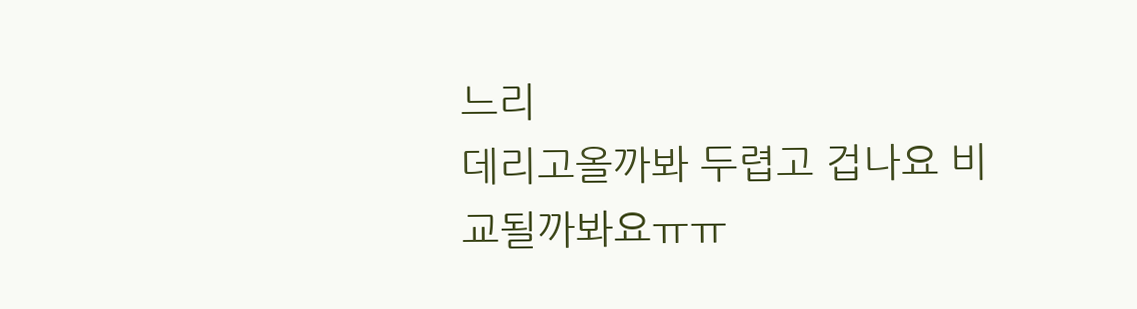느리
데리고올까봐 두렵고 겁나요 비교될까봐요ㅠㅠ